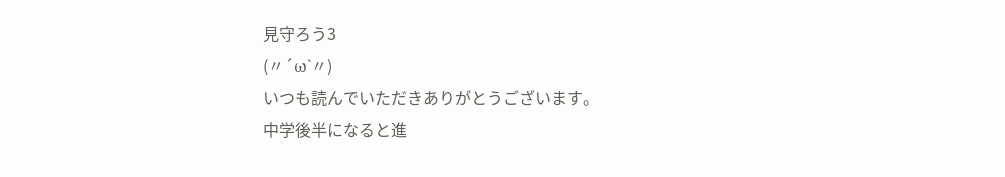見守ろう3
(〃´ω`〃)
いつも読んでいただきありがとうございます。
中学後半になると進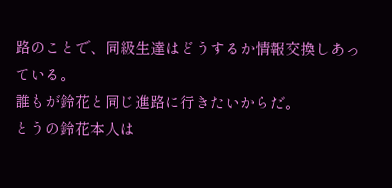路のことで、同級生達はどうするか情報交換しあっている。
誰もが鈴花と同じ進路に行きたいからだ。
とうの鈴花本人は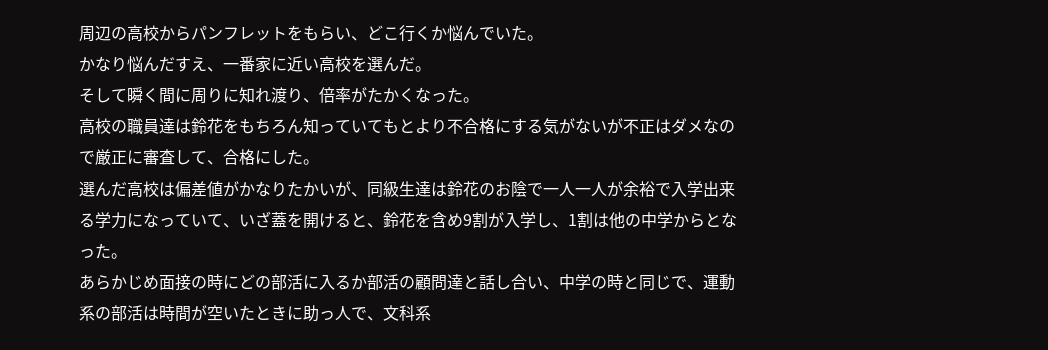周辺の高校からパンフレットをもらい、どこ行くか悩んでいた。
かなり悩んだすえ、一番家に近い高校を選んだ。
そして瞬く間に周りに知れ渡り、倍率がたかくなった。
高校の職員達は鈴花をもちろん知っていてもとより不合格にする気がないが不正はダメなので厳正に審査して、合格にした。
選んだ高校は偏差値がかなりたかいが、同級生達は鈴花のお陰で一人一人が余裕で入学出来る学力になっていて、いざ蓋を開けると、鈴花を含め9割が入学し、1割は他の中学からとなった。
あらかじめ面接の時にどの部活に入るか部活の顧問達と話し合い、中学の時と同じで、運動系の部活は時間が空いたときに助っ人で、文科系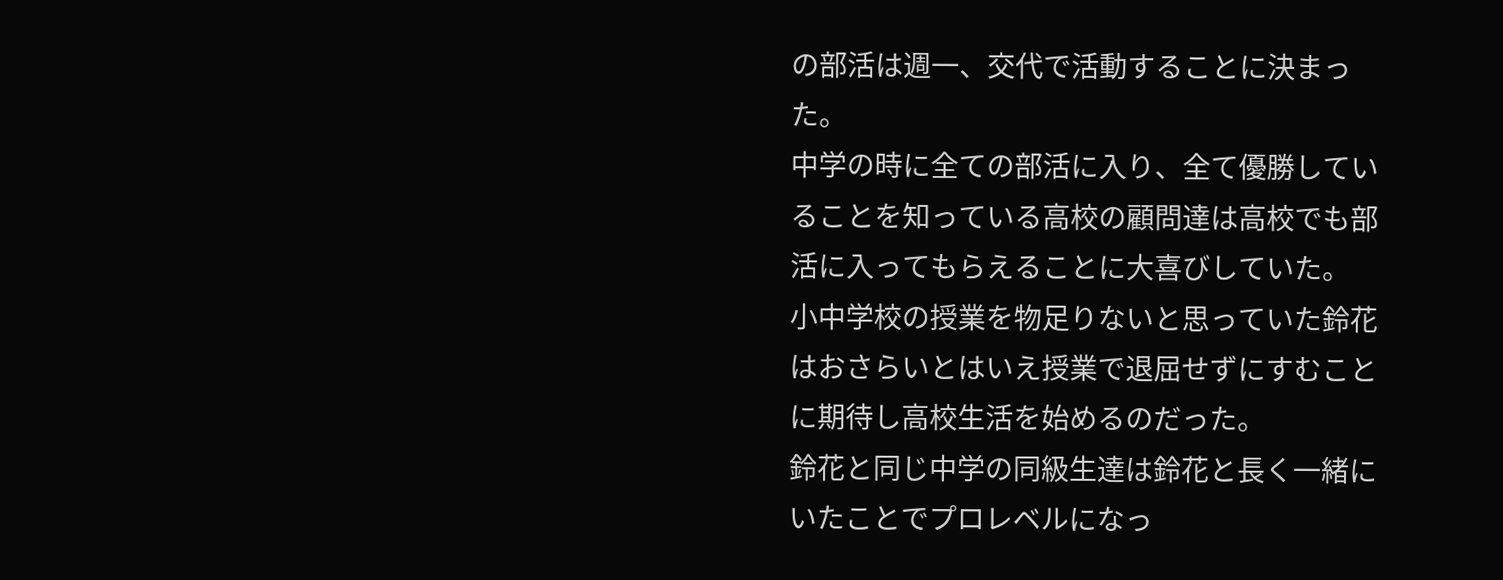の部活は週一、交代で活動することに決まった。
中学の時に全ての部活に入り、全て優勝していることを知っている高校の顧問達は高校でも部活に入ってもらえることに大喜びしていた。
小中学校の授業を物足りないと思っていた鈴花はおさらいとはいえ授業で退屈せずにすむことに期待し高校生活を始めるのだった。
鈴花と同じ中学の同級生達は鈴花と長く一緒にいたことでプロレベルになっ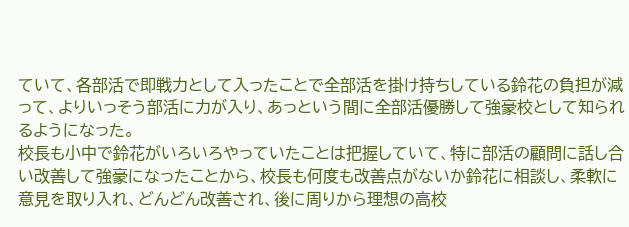ていて、各部活で即戦力として入ったことで全部活を掛け持ちしている鈴花の負担が減って、よりいっそう部活に力が入り、あっという間に全部活優勝して強豪校として知られるようになった。
校長も小中で鈴花がいろいろやっていたことは把握していて、特に部活の顧問に話し合い改善して強豪になったことから、校長も何度も改善点がないか鈴花に相談し、柔軟に意見を取り入れ、どんどん改善され、後に周りから理想の高校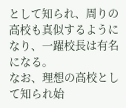として知られ、周りの高校も真似するようになり、一躍校長は有名になる。
なお、理想の高校として知られ始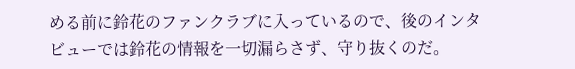める前に鈴花のファンクラブに入っているので、後のインタビューでは鈴花の情報を一切漏らさず、守り抜くのだ。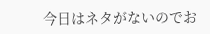今日はネタがないのでお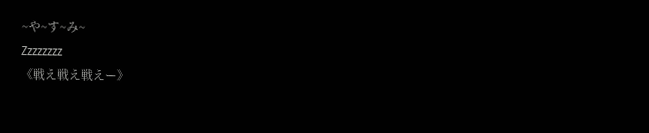~や~す~み~
Zzzzzzzz
《戦え戦え戦えー》